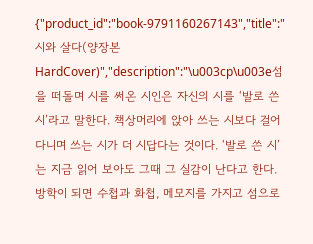{"product_id":"book-9791160267143","title":"시와 살다(양장본 HardCover)","description":"\u003cp\u003e섬을 떠돌며 시를 써온 시인은 자신의 시를 ‘발로 쓴 시’라고 말한다. 책상머리에 앉아 쓰는 시보다 걸어 다니며 쓰는 시가 더 시답다는 것이다. ‘발로 쓴 시’는 지금 읽어 보아도 그때 그 실감이 난다고 한다. 방학이 되면 수첩과 화첩, 메모지를 가지고 섬으로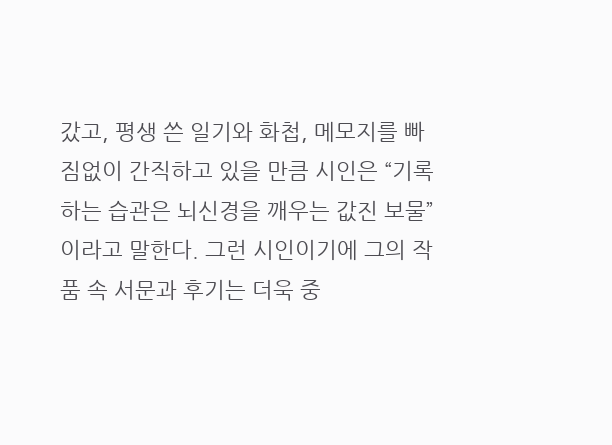갔고, 평생 쓴 일기와 화첩, 메모지를 빠짐없이 간직하고 있을 만큼 시인은 “기록하는 습관은 뇌신경을 깨우는 값진 보물”이라고 말한다. 그런 시인이기에 그의 작품 속 서문과 후기는 더욱 중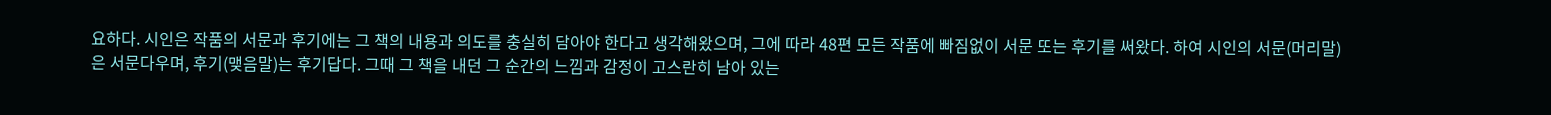요하다. 시인은 작품의 서문과 후기에는 그 책의 내용과 의도를 충실히 담아야 한다고 생각해왔으며, 그에 따라 48편 모든 작품에 빠짐없이 서문 또는 후기를 써왔다. 하여 시인의 서문(머리말)은 서문다우며, 후기(맺음말)는 후기답다. 그때 그 책을 내던 그 순간의 느낌과 감정이 고스란히 남아 있는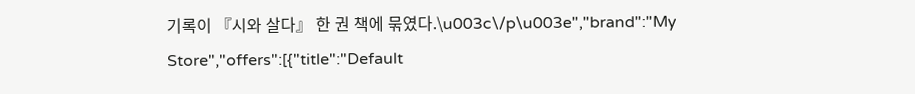기록이 『시와 살다』 한 권 책에 묶였다.\u003c\/p\u003e","brand":"My Store","offers":[{"title":"Default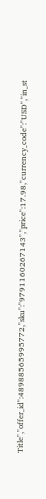Title","offer_id":48988565995772,"sku":"9791160267143","price":17.98,"currency_code":"USD","in_st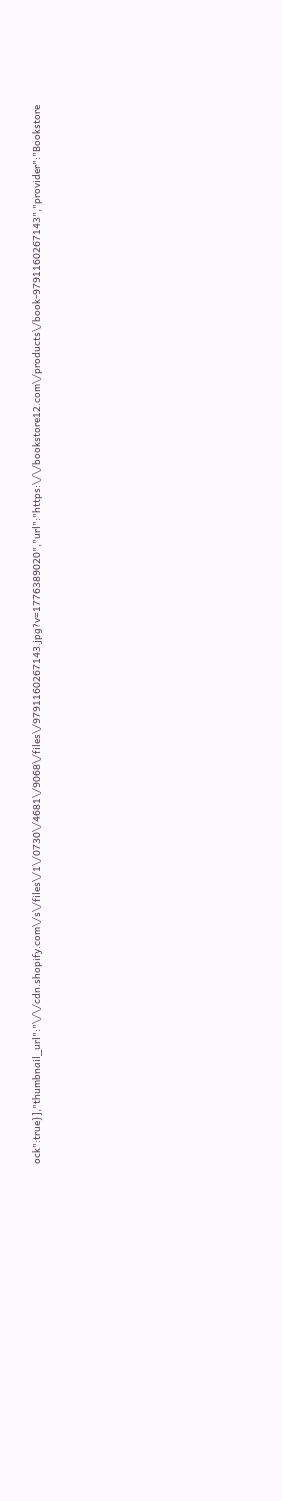ock":true}],"thumbnail_url":"\/\/cdn.shopify.com\/s\/files\/1\/0730\/4681\/9068\/files\/9791160267143.jpg?v=1776389020","url":"https:\/\/bookstore12.com\/products\/book-9791160267143","provider":"Bookstore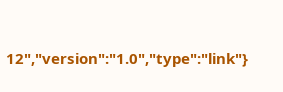12","version":"1.0","type":"link"}